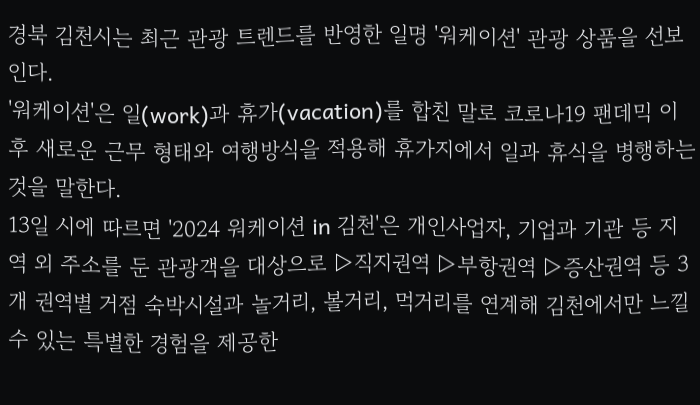경북 김천시는 최근 관광 트렌드를 반영한 일명 '워케이션' 관광 상품을 선보인다.
'워케이션'은 일(work)과 휴가(vacation)를 합친 말로 코로나19 팬데믹 이후 새로운 근무 형태와 여행방식을 적용해 휴가지에서 일과 휴식을 병행하는 것을 말한다.
13일 시에 따르면 '2024 워케이션 in 김천'은 개인사업자, 기업과 기관 등 지역 외 주소를 둔 관광객을 대상으로 ▷직지권역 ▷부항권역 ▷증산권역 등 3개 권역별 거점 숙박시설과 놀거리, 볼거리, 먹거리를 연계해 김천에서만 느낄 수 있는 특별한 경험을 제공한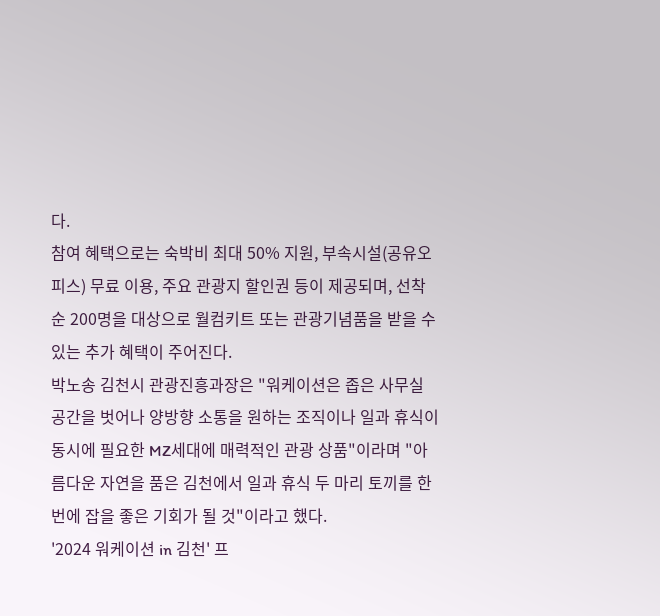다.
참여 혜택으로는 숙박비 최대 50% 지원, 부속시설(공유오피스) 무료 이용, 주요 관광지 할인권 등이 제공되며, 선착순 200명을 대상으로 월컴키트 또는 관광기념품을 받을 수 있는 추가 혜택이 주어진다.
박노송 김천시 관광진흥과장은 "워케이션은 좁은 사무실 공간을 벗어나 양방향 소통을 원하는 조직이나 일과 휴식이 동시에 필요한 MZ세대에 매력적인 관광 상품"이라며 "아름다운 자연을 품은 김천에서 일과 휴식 두 마리 토끼를 한 번에 잡을 좋은 기회가 될 것"이라고 했다.
'2024 워케이션 in 김천' 프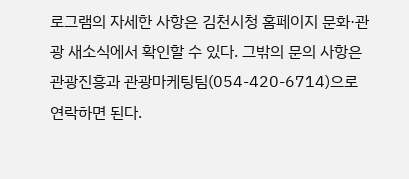로그램의 자세한 사항은 김천시청 홈페이지 문화·관광 새소식에서 확인할 수 있다. 그밖의 문의 사항은 관광진흥과 관광마케팅팀(054-420-6714)으로 연락하면 된다.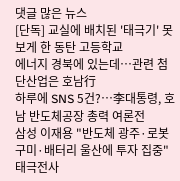댓글 많은 뉴스
[단독] 교실에 배치된 '태극기' 못보게 한 동탄 고등학교
에너지 경북에 있는데…관련 첨단산업은 호남行
하루에 SNS 5건?…李대통령, 호남 반도체공장 총력 여론전
삼성 이재용 "반도체 광주·로봇 구미·배터리 울산에 투자 집중"
태극전사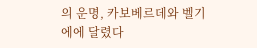의 운명, 카보베르데와 벨기에에 달렸다